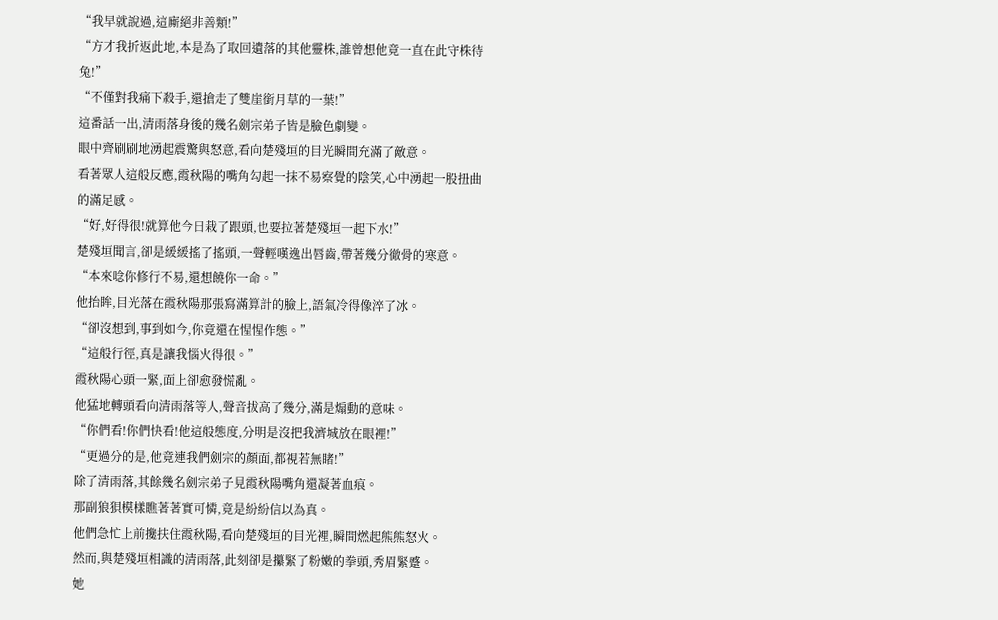“我早就說過,這廝絕非善類!”
“方才我折返此地,本是為了取回遺落的其他靈株,誰曾想他竟一直在此守株待兔!”
“不僅對我痛下殺手,還搶走了雙崖銜月草的一葉!”
這番話一出,清雨落身後的幾名劍宗弟子皆是臉色劇變。
眼中齊刷刷地湧起震驚與怒意,看向楚殘垣的目光瞬間充滿了敵意。
看著眾人這般反應,霞秋陽的嘴角勾起一抹不易察覺的陰笑,心中湧起一股扭曲的滿足感。
“好,好得很!就算他今日栽了跟頭,也要拉著楚殘垣一起下水!”
楚殘垣聞言,卻是緩緩搖了搖頭,一聲輕嘆逸出唇齒,帶著幾分徹骨的寒意。
“本來唸你修行不易,還想饒你一命。”
他抬眸,目光落在霞秋陽那張寫滿算計的臉上,語氣冷得像淬了冰。
“卻沒想到,事到如今,你竟還在惺惺作態。”
“這般行徑,真是讓我惱火得很。”
霞秋陽心頭一緊,面上卻愈發慌亂。
他猛地轉頭看向清雨落等人,聲音拔高了幾分,滿是煽動的意味。
“你們看!你們快看!他這般態度,分明是沒把我濟城放在眼裡!”
“更過分的是,他竟連我們劍宗的顏面,都視若無睹!”
除了清雨落,其餘幾名劍宗弟子見霞秋陽嘴角還凝著血痕。
那副狼狽模樣瞧著著實可憐,竟是紛紛信以為真。
他們急忙上前攙扶住霞秋陽,看向楚殘垣的目光裡,瞬間燃起熊熊怒火。
然而,與楚殘垣相識的清雨落,此刻卻是攥緊了粉嫩的拳頭,秀眉緊蹙。
她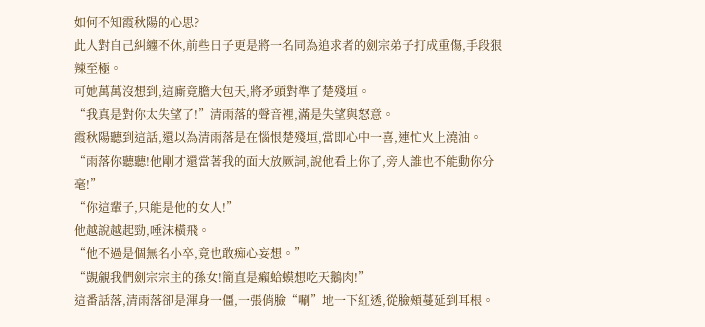如何不知霞秋陽的心思?
此人對自己糾纏不休,前些日子更是將一名同為追求者的劍宗弟子打成重傷,手段狠辣至極。
可她萬萬沒想到,這廝竟膽大包天,將矛頭對準了楚殘垣。
“我真是對你太失望了!”清雨落的聲音裡,滿是失望與怒意。
霞秋陽聽到這話,還以為清雨落是在惱恨楚殘垣,當即心中一喜,連忙火上澆油。
“雨落你聽聽!他剛才還當著我的面大放厥詞,說他看上你了,旁人誰也不能動你分毫!”
“你這輩子,只能是他的女人!”
他越說越起勁,唾沫橫飛。
“他不過是個無名小卒,竟也敢痴心妄想。”
“覬覦我們劍宗宗主的孫女!簡直是癩蛤蟆想吃天鵝肉!”
這番話落,清雨落卻是渾身一僵,一張俏臉“唰”地一下紅透,從臉頰蔓延到耳根。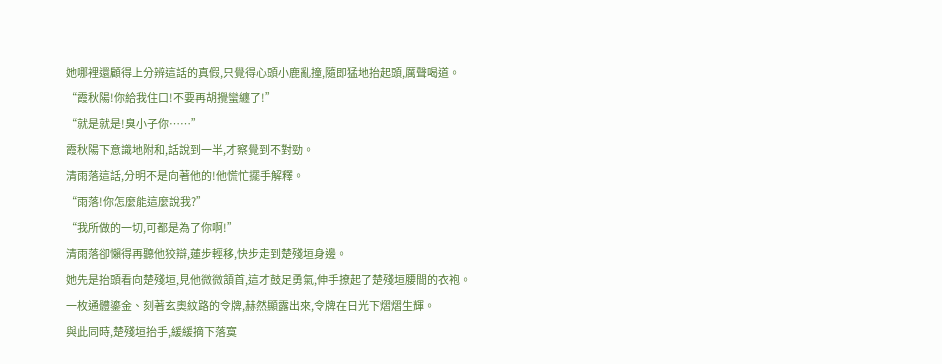她哪裡還顧得上分辨這話的真假,只覺得心頭小鹿亂撞,隨即猛地抬起頭,厲聲喝道。
“霞秋陽!你給我住口!不要再胡攪蠻纏了!”
“就是就是!臭小子你……”
霞秋陽下意識地附和,話說到一半,才察覺到不對勁。
清雨落這話,分明不是向著他的!他慌忙擺手解釋。
“雨落!你怎麼能這麼說我?”
“我所做的一切,可都是為了你啊!”
清雨落卻懶得再聽他狡辯,蓮步輕移,快步走到楚殘垣身邊。
她先是抬頭看向楚殘垣,見他微微頷首,這才鼓足勇氣,伸手撩起了楚殘垣腰間的衣袍。
一枚通體鎏金、刻著玄奧紋路的令牌,赫然顯露出來,令牌在日光下熠熠生輝。
與此同時,楚殘垣抬手,緩緩摘下落寞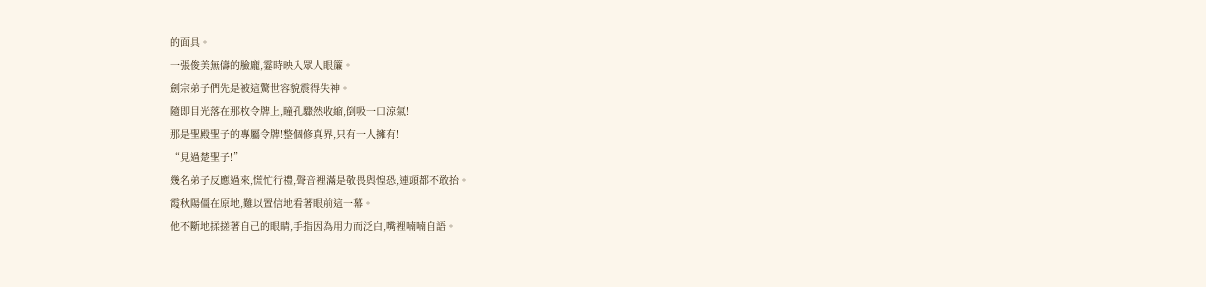的面具。
一張俊美無儔的臉龐,霎時映入眾人眼簾。
劍宗弟子們先是被這驚世容貌震得失神。
隨即目光落在那枚令牌上,瞳孔驟然收縮,倒吸一口涼氣!
那是聖殿聖子的專屬令牌!整個修真界,只有一人擁有!
“見過楚聖子!”
幾名弟子反應過來,慌忙行禮,聲音裡滿是敬畏與惶恐,連頭都不敢抬。
霞秋陽僵在原地,難以置信地看著眼前這一幕。
他不斷地揉搓著自己的眼睛,手指因為用力而泛白,嘴裡喃喃自語。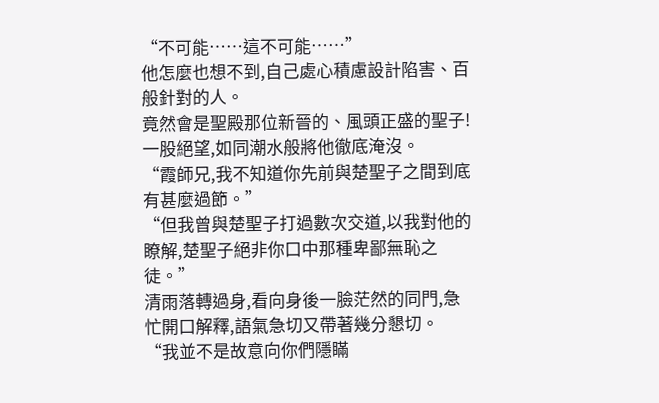“不可能……這不可能……”
他怎麼也想不到,自己處心積慮設計陷害、百般針對的人。
竟然會是聖殿那位新晉的、風頭正盛的聖子!
一股絕望,如同潮水般將他徹底淹沒。
“霞師兄,我不知道你先前與楚聖子之間到底有甚麼過節。”
“但我曾與楚聖子打過數次交道,以我對他的瞭解,楚聖子絕非你口中那種卑鄙無恥之徒。”
清雨落轉過身,看向身後一臉茫然的同門,急忙開口解釋,語氣急切又帶著幾分懇切。
“我並不是故意向你們隱瞞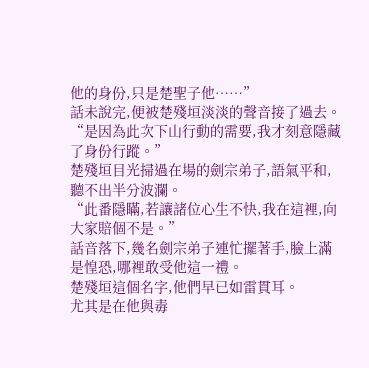他的身份,只是楚聖子他……”
話未說完,便被楚殘垣淡淡的聲音接了過去。
“是因為此次下山行動的需要,我才刻意隱藏了身份行蹤。”
楚殘垣目光掃過在場的劍宗弟子,語氣平和,聽不出半分波瀾。
“此番隱瞞,若讓諸位心生不快,我在這裡,向大家賠個不是。”
話音落下,幾名劍宗弟子連忙擺著手,臉上滿是惶恐,哪裡敢受他這一禮。
楚殘垣這個名字,他們早已如雷貫耳。
尤其是在他與毒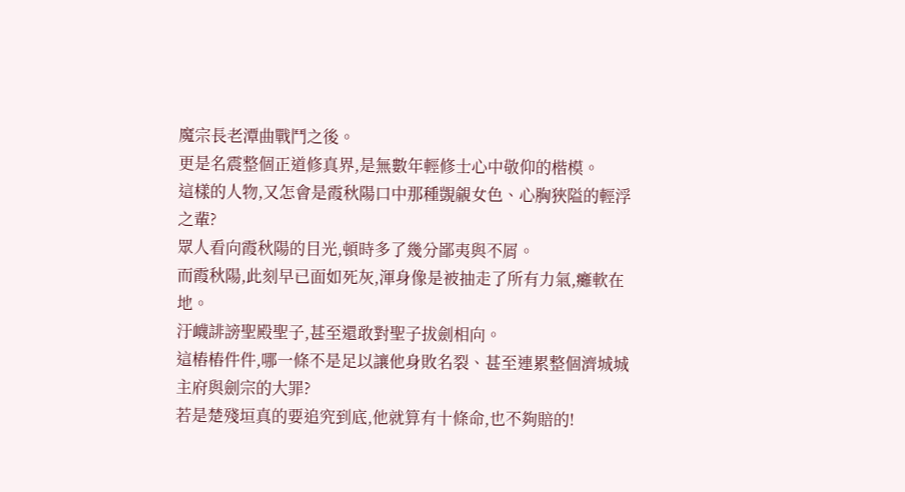魔宗長老潭曲戰鬥之後。
更是名震整個正道修真界,是無數年輕修士心中敬仰的楷模。
這樣的人物,又怎會是霞秋陽口中那種覬覦女色、心胸狹隘的輕浮之輩?
眾人看向霞秋陽的目光,頓時多了幾分鄙夷與不屑。
而霞秋陽,此刻早已面如死灰,渾身像是被抽走了所有力氣,癱軟在地。
汙衊誹謗聖殿聖子,甚至還敢對聖子拔劍相向。
這樁樁件件,哪一條不是足以讓他身敗名裂、甚至連累整個濟城城主府與劍宗的大罪?
若是楚殘垣真的要追究到底,他就算有十條命,也不夠賠的!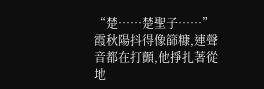“楚……楚聖子……”霞秋陽抖得像篩糠,連聲音都在打顫,他掙扎著從地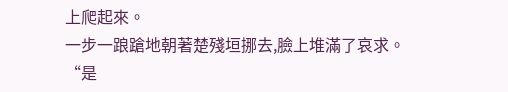上爬起來。
一步一踉蹌地朝著楚殘垣挪去,臉上堆滿了哀求。
“是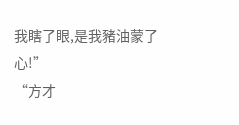我瞎了眼,是我豬油蒙了心!”
“方才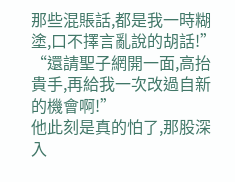那些混賬話,都是我一時糊塗,口不擇言亂說的胡話!”
“還請聖子網開一面,高抬貴手,再給我一次改過自新的機會啊!”
他此刻是真的怕了,那股深入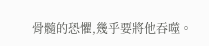骨髓的恐懼,幾乎要將他吞噬。